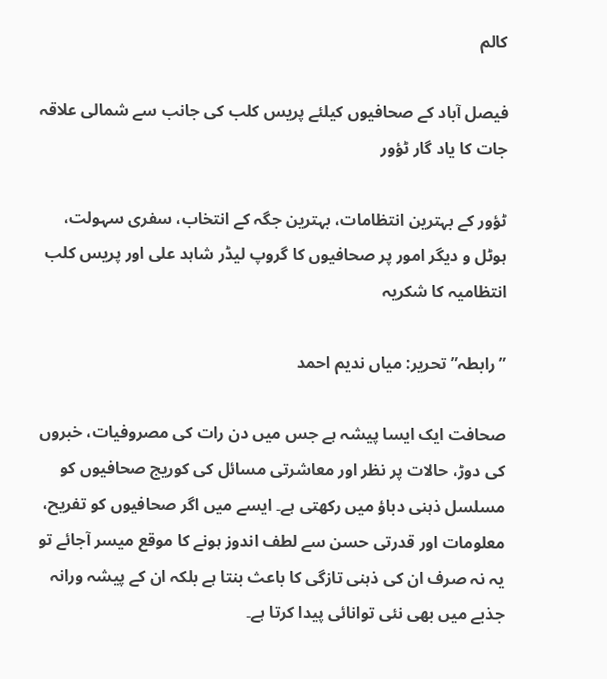کالم

فیصل آباد کے صحافیوں کیلئے پریس کلب کی جانب سے شمالی علاقہ جات کا یاد گار ٹؤور

ٹؤور کے بہترین انتظامات، بہترین جگہ کے انتخاب، سفری سہولت، ہوٹل و دیگر امور پر صحافیوں کا گروپ لیڈر شاہد علی اور پریس کلب انتظامیہ کا شکریہ

” رابطہ” تحریر: میاں ندیم احمد

صحافت ایک ایسا پیشہ ہے جس میں دن رات کی مصروفیات، خبروں کی دوڑ، حالات پر نظر اور معاشرتی مسائل کی کوریج صحافیوں کو مسلسل ذہنی دباؤ میں رکھتی ہے۔ ایسے میں اگر صحافیوں کو تفریح، معلومات اور قدرتی حسن سے لطف اندوز ہونے کا موقع میسر آجائے تو یہ نہ صرف ان کی ذہنی تازگی کا باعث بنتا ہے بلکہ ان کے پیشہ ورانہ جذبے میں بھی نئی توانائی پیدا کرتا ہے۔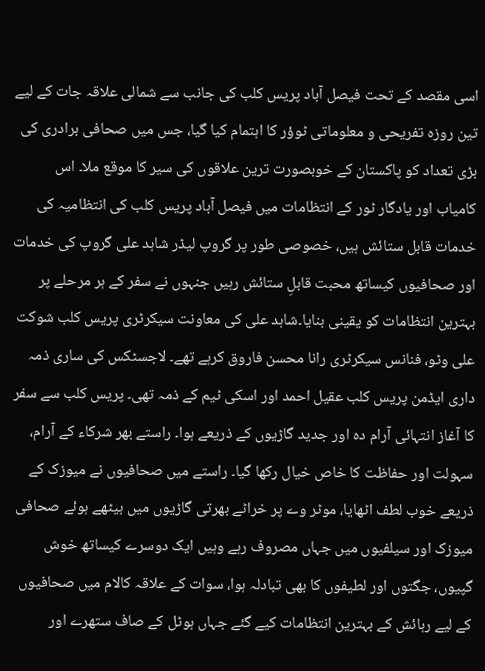اسی مقصد کے تحت فیصل آباد پریس کلب کی جانب سے شمالی علاقہ جات کے لیے تین روزہ تفریحی و معلوماتی ٹوؤر کا اہتمام کیا گیا، جس میں صحافی برادری کی بڑی تعداد کو پاکستان کے خوبصورت ترین علاقوں کی سیر کا موقع ملا۔ اس کامیاب اور یادگار ٹور کے انتظامات میں فیصل آباد پریس کلب کی انتظامیہ کی خدمات قابل ستائش ہیں، خصوصی طور پر گروپ لیڈر شاہد علی گروپ کی خدمات اور صحافیوں کیساتھ محبت قابلِ ستائش رہیں جنہوں نے سفر کے ہر مرحلے پر بہترین انتظامات کو یقینی بنایا۔شاہد علی کی معاونت سیکرٹری پریس کلب شوکت علی وٹو، فنانس سیکرٹری رانا محسن فاروق کرہے تھے۔ لاجسٹکس کی ساری ذمہ داری ایڈمن پریس کلب عقیل احمد اور اسکی ٹیم کے ذمہ تھی۔ پریس کلب سے سفر کا آغاز انتہائی آرام دہ اور جدید گاڑیوں کے ذریعے ہوا۔ راستے بھر شرکاء کے آرام، سہولت اور حفاظت کا خاص خیال رکھا گیا۔ راستے میں صحافیوں نے میوزک کے ذریعے خوب لطف اٹھایا، موٹر وے پر خراٹے بھرتی گاڑیوں میں بیٹھے ہوئے صحافی میوزک اور سیلفیوں میں جہاں مصروف رہے وہیں ایک دوسرے کیساتھ خوش گپیوں، جگتوں اور لطیفوں کا بھی تبادلہ ہوا، سوات کے علاقہ کالام میں صحافیوں کے لیے رہائش کے بہترین انتظامات کیے گئے جہاں ہوٹل کے صاف ستھرے اور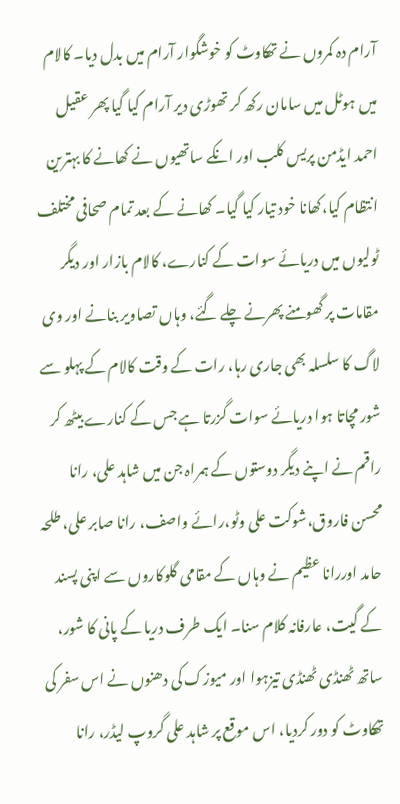آرام دہ کمروں نے تھکاوٹ کو خوشگوار آرام میں بدل دیا۔ کالام میں ہوٹل میں سامان رکھ کر تھوڑی دیر آرام کیا گیا پھر عقیل احمد ایڈمن پریس کلب اور انکے ساتھیوں نے کھانے کا بہترین انتظام کیا،کھانا خود تیار کیا گیا۔ کھانے کے بعد تمام صحافی مختلف ٹولیوں میں دریائے سوات کے کنارے، کالام بازار اور دیگر مقامات پر گھومنے پھرنے چلے گئے، وہاں تصاویر بنانے اور وی لاگ کا سلسلہ بھی جاری رہا، رات کے وقت کالام کے پہلو سے شور مچاتا ہوا دریائے سوات گزرتا ہے جس کے کنارے بیٹھ کر راقم نے اپنے دیگر دوستوں کے ہمراہ جن میں شاہد علی، رانا محسن فاروق،شوکت علی وٹو،رائے واصف، رانا صابر علی، طلحہ حامد اوررانا عظیم نے وہاں کے مقامی گلوکاروں سے اپنی پسند کے گیت، عارفانہ کلام سنا۔ ایک طرف دریا کے پانی کا شور، ساتھ ٹھنڈی ٹھنڈی تیزہوا اور میوزک کی دھنوں نے اس سفر کی تھکاوٹ کو دور کردیا، اس موقع پر شاہد علی گروپ لیڈر، رانا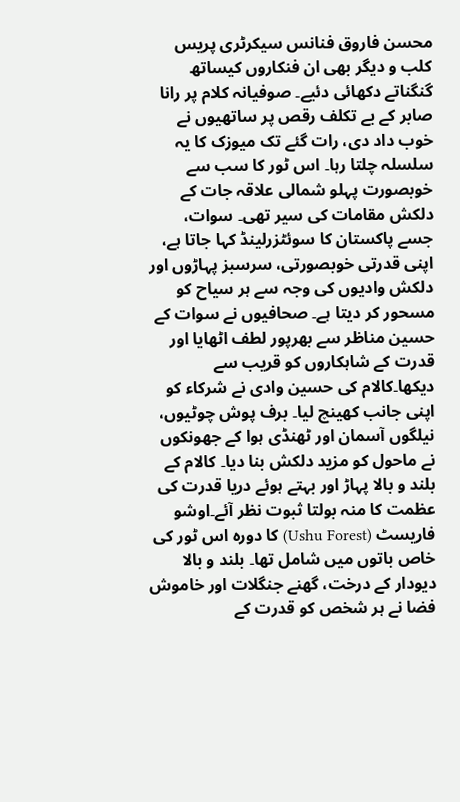محسن فاروق فنانس سیکرٹری پریس کلب و دیگر بھی ان فنکاروں کیساتھ گنگناتے دکھائی دئیے۔ صوفیانہ کلام پر رانا صابر کے بے تکلف رقص پر ساتھیوں نے خوب داد دی، رات گئے تک میوزک کا یہ سلسلہ چلتا رہا۔ اس ٹور کا سب سے خوبصورت پہلو شمالی علاقہ جات کے دلکش مقامات کی سیر تھی۔ سوات، جسے پاکستان کا سوئٹزرلینڈ کہا جاتا ہے، اپنی قدرتی خوبصورتی، سرسبز پہاڑوں اور دلکش وادیوں کی وجہ سے ہر سیاح کو مسحور کر دیتا ہے۔ صحافیوں نے سوات کے حسین مناظر سے بھرپور لطف اٹھایا اور قدرت کے شاہکاروں کو قریب سے دیکھا۔کالام کی حسین وادی نے شرکاء کو اپنی جانب کھینچ لیا۔ برف پوش چوٹیوں، نیلگوں آسمان اور ٹھنڈی ہوا کے جھونکوں نے ماحول کو مزید دلکش بنا دیا۔ کالام کے بلند و بالا پہاڑ اور بہتے ہوئے دریا قدرت کی عظمت کا منہ بولتا ثبوت نظر آئے۔اوشو فاریسٹ (Ushu Forest) کا دورہ اس ٹور کی خاص باتوں میں شامل تھا۔ بلند و بالا دیودار کے درخت، گھنے جنگلات اور خاموش فضا نے ہر شخص کو قدرت کے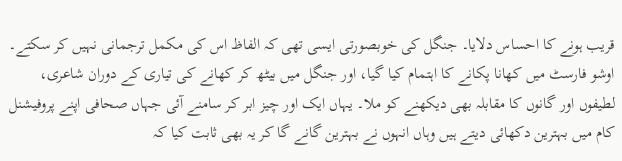قریب ہونے کا احساس دلایا۔ جنگل کی خوبصورتی ایسی تھی کہ الفاظ اس کی مکمل ترجمانی نہیں کر سکتے۔ اوشو فارسٹ میں کھانا پکانے کا اہتمام کیا گیا، اور جنگل میں بیٹھ کر کھانے کی تیاری کے دوران شاعری، لطیفوں اور گانوں کا مقابلہ بھی دیکھنے کو ملا۔ یہاں ایک اور چیز ابر کر سامنے آئی جہاں صحافی اپنے پروفیشنل کام میں بہترین دکھائی دیتے ہیں وہاں انہوں نے بہترین گانے گا کر یہ بھی ثابت کیا کہ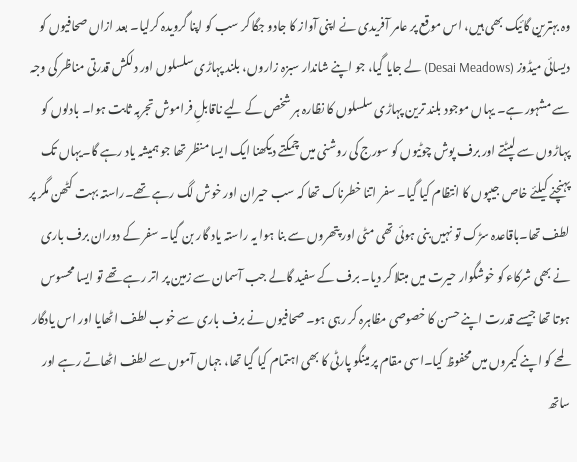وہ بہترین گائیک بھی ہیں، اس موقع پر عامر آفریدی نے اپنی آواز کا جادو جگا کر سب کو اپنا گرویدہ کرلیا۔ بعد ازاں صحافیوں کو دیسائی میڈوز (Desai Meadows) لے جایا گیا، جو اپنے شاندار سبزہ زاروں، بلند پہاڑی سلسلوں اور دلکش قدرتی مناظر کی وجہ سے مشہور ہے۔ یہاں موجود بلند ترین پہاڑی سلسلوں کا نظارہ ہر شخص کے لیے ناقابلِ فراموش تجربہ ثابت ہوا۔ بادلوں کو پہاڑوں سے لپٹتے اور برف پوش چوٹیوں کو سورج کی روشنی میں چمکتے دیکھنا ایک ایسا منظر تھا جو ہمیشہ یاد رہے گا۔یہاں تک پہنچنے کیلئے خاص جیپوں کا انتظام کیا گیا۔ سفر اتنا خطرناک تھا کہ سب حیران اور خوش لگ رہے تھے۔راستہ بہت کٹھن مگر پر لطف تھا۔باقاعدہ سڑک تو نہیں بنی ہوئی تھی مٹی اور پتھروں سے بنا ہوا یہ راستہ یاد گار بن گیا۔ سفر کے دوران برف باری نے بھی شرکاء کو خوشگوار حیرت میں مبتلا کر دیا۔ برف کے سفید گالے جب آسمان سے زمین پر اتر رہے تھے تو ایسا محسوس ہوتا تھا جیسے قدرت اپنے حسن کا خصوصی مظاہرہ کر رہی ہو۔ صحافیوں نے برف باری سے خوب لطف اٹھایا اور اس یادگار لمحے کو اپنے کیمروں میں محفوظ کیا۔اسی مقام پر مینگو پارٹی کا بھی اہتمام کیا گیا تھا، جہاں آموں سے لطف اٹھاتے رہے اور ساتھ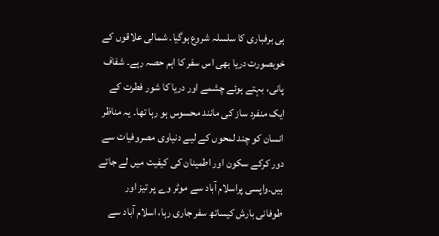ہی برفباری کا سلسلہ شروع ہوگیا۔ شمالی علاقوں کے خوبصورت دریا بھی اس سفر کا اہم حصہ رہے۔ شفاف پانی، بہتے ہوئے چشمے اور دریا کا شور فطرت کے ایک منفرد ساز کی مانند محسوس ہو رہا تھا۔ یہ مناظر انسان کو چند لمحوں کے لیے دنیاوی مصروفیات سے دور کرکے سکون اور اطمینان کی کیفیت میں لے جاتے ہیں۔واپسی پراسلام آباد سے موٹر وے پر تیز اور طوفانی بارش کیساتھ سفر جاری رہا، اسلام آباد سے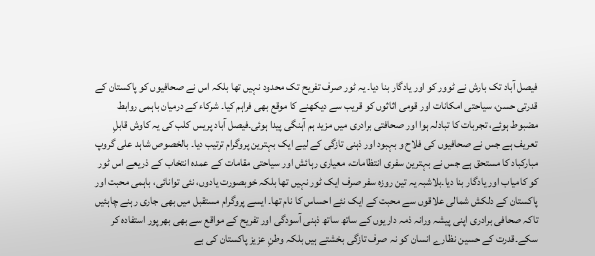فیصل آباد تک بارش نے ٹوور کو اور یادگار بنا دیا۔ یہ ٹور صرف تفریح تک محدود نہیں تھا بلکہ اس نے صحافیوں کو پاکستان کے قدرتی حسن، سیاحتی امکانات اور قومی اثاثوں کو قریب سے دیکھنے کا موقع بھی فراہم کیا۔ شرکاء کے درمیان باہمی روابط مضبوط ہوئے، تجربات کا تبادلہ ہوا اور صحافتی برادری میں مزید ہم آہنگی پیدا ہوئی۔فیصل آباد پریس کلب کی یہ کاوش قابلِ تعریف ہے جس نے صحافیوں کی فلاح و بہبود اور ذہنی تازگی کے لیے ایک بہترین پروگرام ترتیب دیا۔ بالخصوص شاہد علی گروپ مبارکباد کا مستحق ہے جس نے بہترین سفری انتظامات، معیاری رہائش اور سیاحتی مقامات کے عمدہ انتخاب کے ذریعے اس ٹور کو کامیاب اور یادگار بنا دیا۔بلاشبہ یہ تین روزہ سفر صرف ایک ٹور نہیں تھا بلکہ خوبصورت یادوں، نئی توانائی، باہمی محبت اور پاکستان کے دلکش شمالی علاقوں سے محبت کے ایک نئے احساس کا نام تھا۔ ایسے پروگرام مستقبل میں بھی جاری رہنے چاہئیں تاکہ صحافی برادری اپنی پیشہ ورانہ ذمہ داریوں کے ساتھ ساتھ ذہنی آسودگی اور تفریح کے مواقع سے بھی بھرپور استفادہ کر سکے۔قدرت کے حسین نظارے انسان کو نہ صرف تازگی بخشتے ہیں بلکہ وطنِ عزیز پاکستان کی بے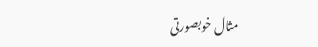مثال خوبصورتی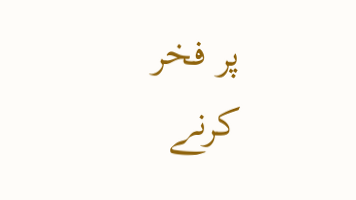پر فخر کرنے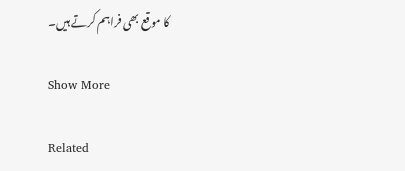کا موقع بھی فراہم کرتے ہیں۔

Show More

Related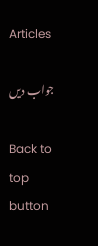Articles

جواب دیں

Back to top button